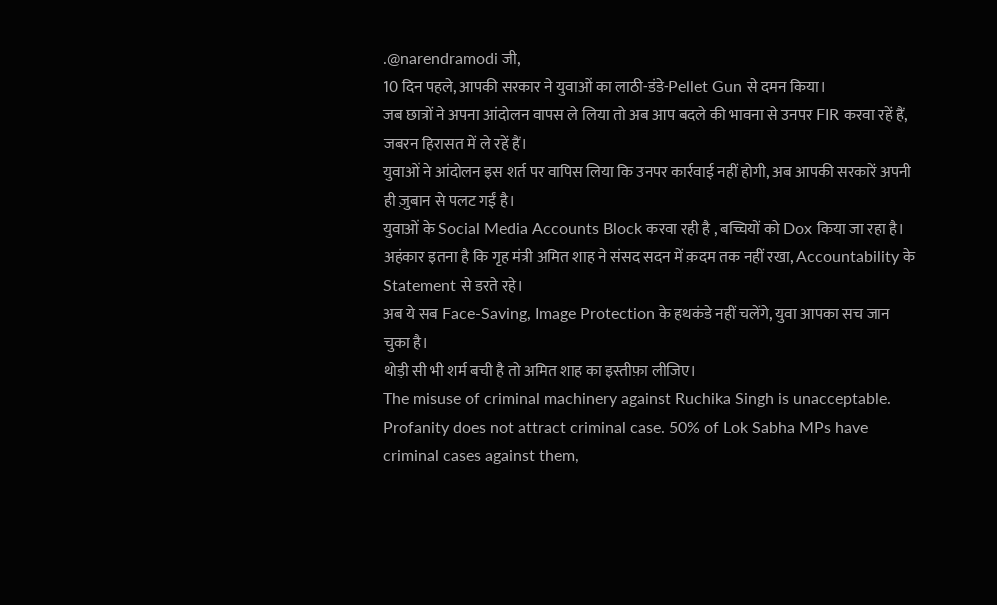.@narendramodi जी,
10 दिन पहले, आपकी सरकार ने युवाओं का लाठी-डंडे-Pellet Gun से दमन किया।
जब छात्रों ने अपना आंदोलन वापस ले लिया तो अब आप बदले की भावना से उनपर FIR करवा रहें हैं, जबरन हिरासत में ले रहें हैं।
युवाओं ने आंदोलन इस शर्त पर वापिस लिया कि उनपर कार्रवाई नहीं होगी, अब आपकी सरकारें अपनी ही ज़ुबान से पलट गईं है।
युवाओं के Social Media Accounts Block करवा रही है , बच्चियों को Dox किया जा रहा है।
अहंकार इतना है कि गृह मंत्री अमित शाह ने संसद सदन में क़दम तक नहीं रखा, Accountability के Statement से डरते रहे।
अब ये सब Face-Saving, Image Protection के हथकंडे नहीं चलेंगे, युवा आपका सच जान चुका है।
थोड़ी सी भी शर्म बची है तो अमित शाह का इस्तीफ़ा लीजिए।
The misuse of criminal machinery against Ruchika Singh is unacceptable. Profanity does not attract criminal case. 50% of Lok Sabha MPs have criminal cases against them,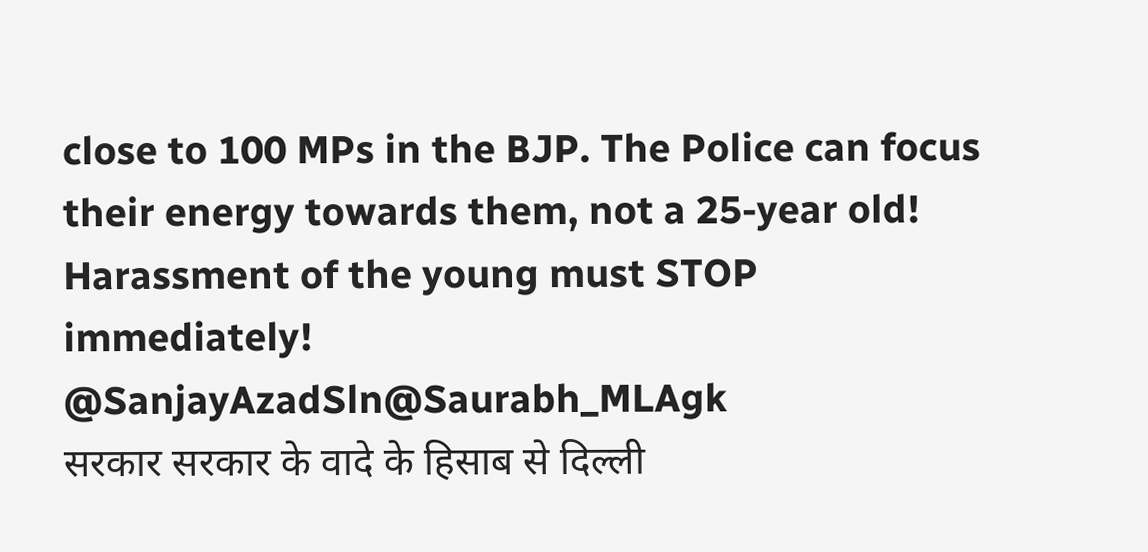close to 100 MPs in the BJP. The Police can focus their energy towards them, not a 25-year old! Harassment of the young must STOP immediately!
@SanjayAzadSln@Saurabh_MLAgk
सरकार सरकार के वादे के हिसाब से दिल्ली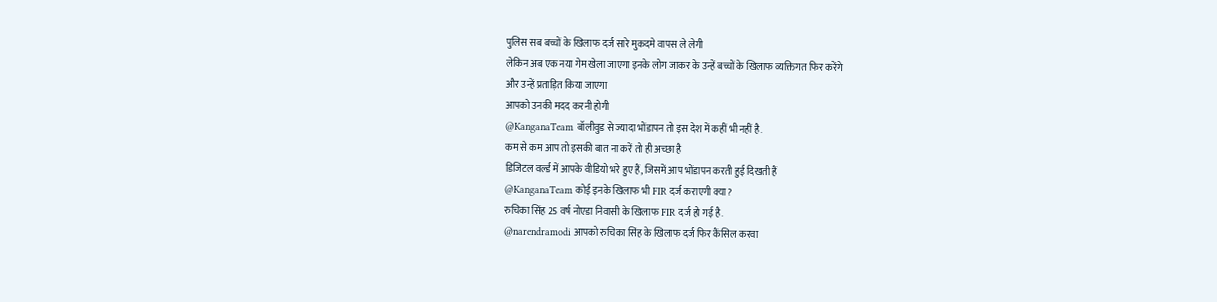पुलिस सब बच्चों के खिलाफ दर्ज सारे मुकदमे वापस ले लेगी
लेकिन अब एक नया गेम खेला जाएगा इनके लोग जाकर के उन्हें बच्चों के खिलाफ व्यक्तिगत फिर करेंगे
और उन्हें प्रताड़ित किया जाएगा
आपको उनकी मदद करनी होगी
@KanganaTeam बॉलीवुड से ज्यादा भोंडापन तो इस देश में कहीं भी नहीं है.
कम से कम आप तो इसकी बात ना करें तो ही अच्छा है
डिजिटल वर्ल्ड में आपके वीडियो भरे हुए हैं, जिसमें आप भोंडापन करती हुई दिखती हैं
@KanganaTeam कोई इनके खिलाफ भी FIR दर्ज कराएगी क्या?
रुचिका सिंह 25 वर्ष नोएडा निवासी के खिलाफ FIR दर्ज हो गई है.
@narendramodi आपको रुचिका सिंह के खिलाफ दर्ज फिर कैंसिल करवा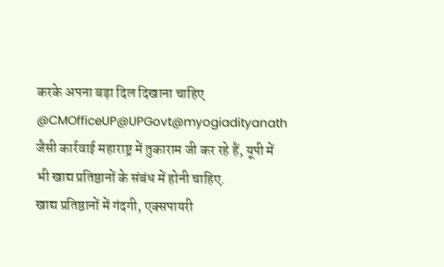करके अपना बड़ा दिल दिखाना चाहिए
@CMOfficeUP@UPGovt@myogiadityanath जैसी कार्रवाई महाराष्ट्र में तुकाराम जी कर रहे हैं, यूपी में भी खाद्य प्रतिष्ठानों के संबंध में होनी चाहिए.
खाद्य प्रतिष्ठानों में गंदगी, एक्सपायरी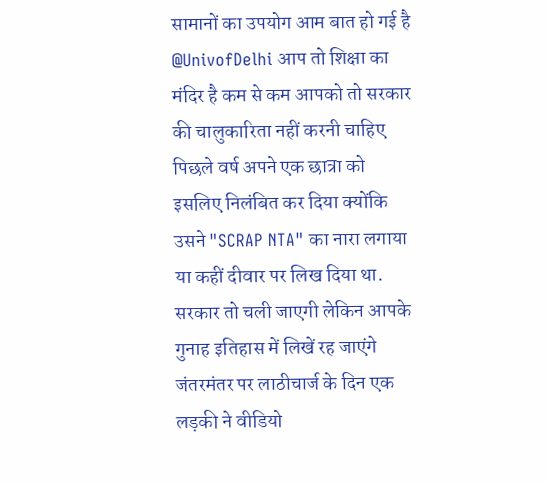सामानों का उपयोग आम बात हो गई है
@UnivofDelhi आप तो शिक्षा का मंदिर है कम से कम आपको तो सरकार की चालुकारिता नहीं करनी चाहिए
पिछले वर्ष अपने एक छात्रा को इसलिए निलंबित कर दिया क्योंकि उसने "SCRAP NTA" का नारा लगाया या कहीं दीवार पर लिख दिया था.
सरकार तो चली जाएगी लेकिन आपके गुनाह इतिहास में लिखें रह जाएंगे
जंतरमंतर पर लाठीचार्ज के दिन एक लड़की ने वीडियो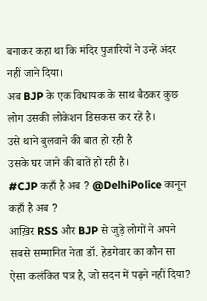बनाकर कहा था कि मंदिर पुजारियों ने उन्हें अंदर नहीं जाने दिया।
अब BJP के एक विधायक के साथ बैठकर कुछ लोग उसकी लोकेशन डिसकस कर रहें है।
उसे थाने बुलवाने की बात हो रही है
उसके घर जाने की बातें हो रही है।
#CJP कहाँ है अब ? @DelhiPolice कानून कहाँ है अब ?
आख़िर RSS और BJP से जुड़े लोगों ने अपने सबसे सम्मानित नेता डॉ. हेडगेवार का कौन सा ऐसा कलंकित पत्र है, जो सदन में पढ़ने नहीं दिया?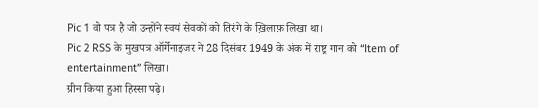Pic 1 वो पत्र है जो उन्होंने स्वयं सेवकों को तिरंगे के ख़िलाफ़ लिखा था।
Pic 2 RSS के मुखपत्र ऑर्गेनाइजर ने 28 दिसंबर 1949 के अंक में राष्ट्र गान को “Item of entertainment” लिखा।
ग्रीन किया हुआ हिस्सा पढ़े।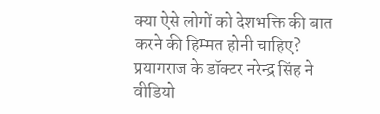क्या ऐसे लोगों को देशभक्ति की बात करने की हिम्मत होनी चाहिए?
प्रयागराज के डॉक्टर नरेन्द्र सिंह ने वीडियो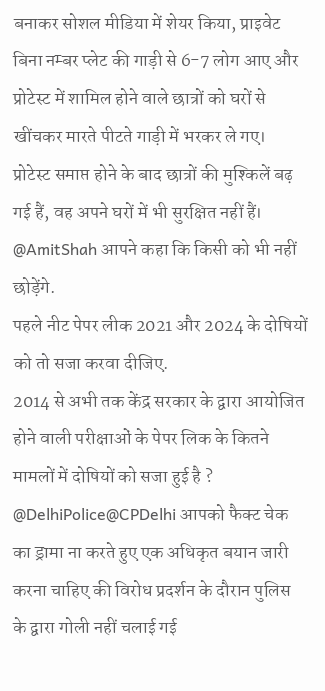बनाकर सोशल मीडिया में शेयर किया, प्राइवेट बिना नम्बर प्लेट की गाड़ी से 6-7 लोग आए और प्रोटेस्ट में शामिल होने वाले छात्रों को घरों से खींचकर मारते पीटते गाड़ी में भरकर ले गए।
प्रोटेस्ट समाप्त होने के बाद छात्रों की मुश्किलें बढ़ गई हैं, वह अपने घरों में भी सुरक्षित नहीं हैं।
@AmitShah आपने कहा कि किसी को भी नहीं छोड़ेंगे.
पहले नीट पेपर लीक 2021 और 2024 के दोषियों को तो सजा करवा दीजिए.
2014 से अभी तक केंद्र सरकार के द्वारा आयोजित होने वाली परीक्षाओं के पेपर लिक के कितने मामलों में दोषियों को सजा हुई है ?
@DelhiPolice@CPDelhi आपको फैक्ट चेक का ड्रामा ना करते हुए एक अधिकृत बयान जारी करना चाहिए की विरोध प्रदर्शन के दौरान पुलिस के द्वारा गोली नहीं चलाई गई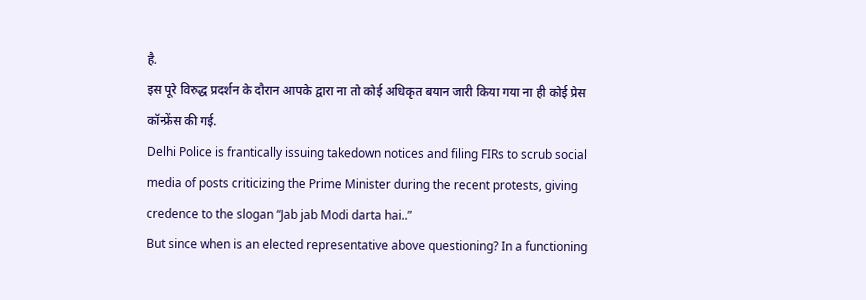है.
इस पूरे विरुद्ध प्रदर्शन के दौरान आपके द्वारा ना तो कोई अधिकृत बयान जारी किया गया ना ही कोई प्रेस कॉन्फ्रेंस की गई.
Delhi Police is frantically issuing takedown notices and filing FIRs to scrub social media of posts criticizing the Prime Minister during the recent protests, giving credence to the slogan “Jab jab Modi darta hai..”
But since when is an elected representative above questioning? In a functioning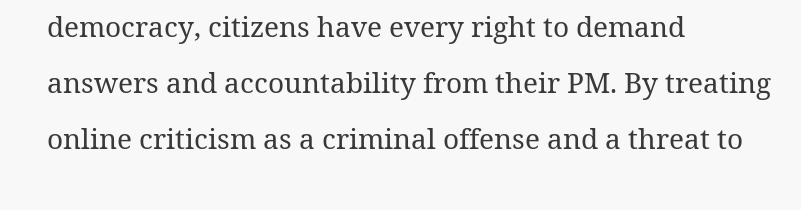democracy, citizens have every right to demand answers and accountability from their PM. By treating online criticism as a criminal offense and a threat to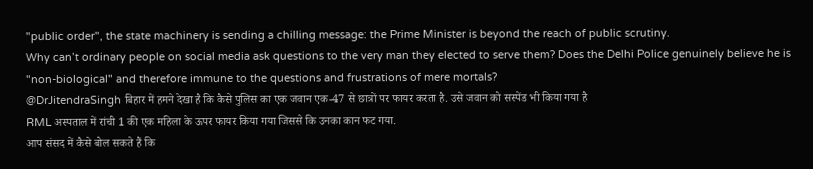"public order", the state machinery is sending a chilling message: the Prime Minister is beyond the reach of public scrutiny.
Why can’t ordinary people on social media ask questions to the very man they elected to serve them? Does the Delhi Police genuinely believe he is "non-biological" and therefore immune to the questions and frustrations of mere mortals?
@DrJitendraSingh बिहार में हमने देखा है कि कैसे पुलिस का एक जवान एक-47 से छात्रों पर फायर करता है. उसे जवान को सस्पेंड भी किया गया है
RML अस्पताल में रांची 1 की एक महिला के ऊपर फायर किया गया जिससे कि उनका कान फट गया.
आप संसद में कैसे बोल सकते हैं कि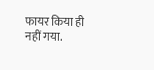फायर किया ही नहीं गया.